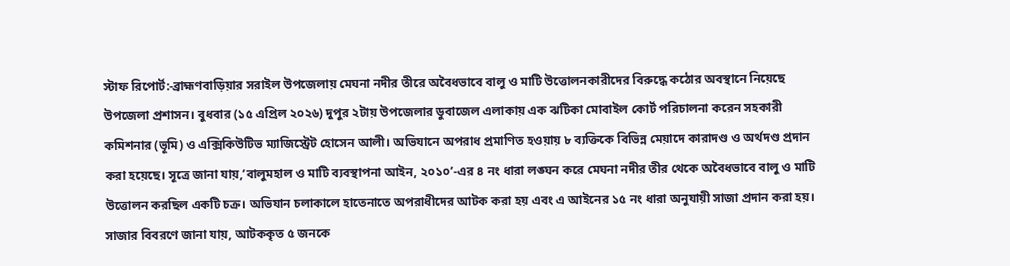স্টাফ রিপোর্ট:-ব্রাহ্মণবাড়িয়ার সরাইল উপজেলায় মেঘনা নদীর তীরে অবৈধভাবে বালু ও মাটি উত্তোলনকারীদের বিরুদ্ধে কঠোর অবস্থানে নিয়েছে উপজেলা প্রশাসন। বুধবার (১৫ এপ্রিল ২০২৬) দুপুর ২টায় উপজেলার ডুবাজেল এলাকায় এক ঝটিকা মোবাইল কোর্ট পরিচালনা করেন সহকারী কমিশনার (ভূমি) ও এক্সিকিউটিভ ম্যাজিস্ট্রেট হোসেন আলী। অভিযানে অপরাধ প্রমাণিত হওয়ায় ৮ ব্যক্তিকে বিভিন্ন মেয়াদে কারাদণ্ড ও অর্থদণ্ড প্রদান করা হয়েছে। সূত্রে জানা যায়,’বালুমহাল ও মাটি ব্যবস্থাপনা আইন, ২০১০’-এর ৪ নং ধারা লঙ্ঘন করে মেঘনা নদীর তীর থেকে অবৈধভাবে বালু ও মাটি উত্তোলন করছিল একটি চক্র। অভিযান চলাকালে হাতেনাতে অপরাধীদের আটক করা হয় এবং এ আইনের ১৫ নং ধারা অনুযায়ী সাজা প্রদান করা হয়। সাজার বিবরণে জানা যায়, আটককৃত ৫ জনকে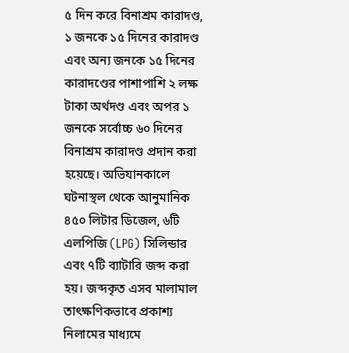৫ দিন করে বিনাশ্রম কারাদণ্ড, ১ জনকে ১৫ দিনের কারাদণ্ড এবং অন্য জনকে ১৫ দিনের কারাদণ্ডের পাশাপাশি ২ লক্ষ টাকা অর্থদণ্ড এবং অপর ১ জনকে সর্বোচ্চ ৬০ দিনের বিনাশ্রম কারাদণ্ড প্রদান করা হয়েছে। অভিযানকালে ঘটনাস্থল থেকে আনুমানিক ৪৫০ লিটার ডিজেল, ৬টি এলপিজি (LPG) সিলিন্ডার এবং ৭টি ব্যাটারি জব্দ করা হয়। জব্দকৃত এসব মালামাল তাৎক্ষণিকভাবে প্রকাশ্য নিলামের মাধ্যমে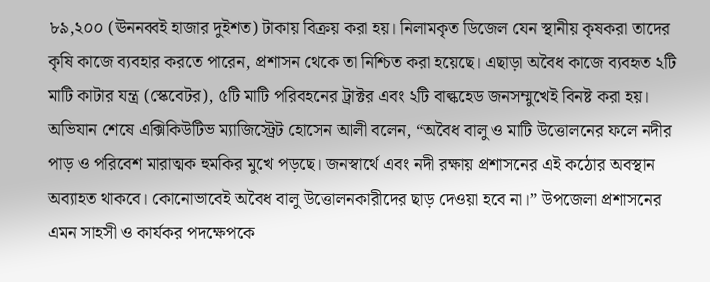৮৯,২০০ (ঊননব্বই হাজার দুইশত) টাকায় বিক্রয় করা হয়। নিলামকৃত ডিজেল যেন স্থানীয় কৃষকরা তাদের কৃষি কাজে ব্যবহার করতে পারেন, প্রশাসন থেকে তা নিশ্চিত করা হয়েছে। এছাড়া অবৈধ কাজে ব্যবহৃত ২টি মাটি কাটার যন্ত্র (স্কেবেটর), ৫টি মাটি পরিবহনের ট্রাক্টর এবং ২টি বাল্কহেড জনসম্মুখেই বিনষ্ট করা হয়। অভিযান শেষে এক্সিকিউটিভ ম্যাজিস্ট্রেট হোসেন আলী বলেন, “অবৈধ বালু ও মাটি উত্তোলনের ফলে নদীর পাড় ও পরিবেশ মারাত্মক হুমকির মুখে পড়ছে। জনস্বার্থে এবং নদী রক্ষায় প্রশাসনের এই কঠোর অবস্থান অব্যাহত থাকবে। কোনোভাবেই অবৈধ বালু উত্তোলনকারীদের ছাড় দেওয়া হবে না।” উপজেলা প্রশাসনের এমন সাহসী ও কার্যকর পদক্ষেপকে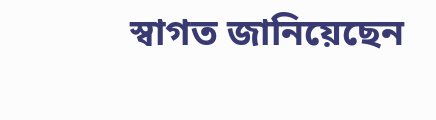স্বাগত জানিয়েছেন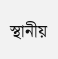স্থানীয়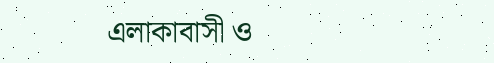এলাকাবাসী ও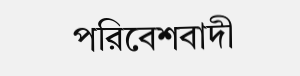পরিবেশবাদী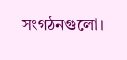সংগঠনগুলো।